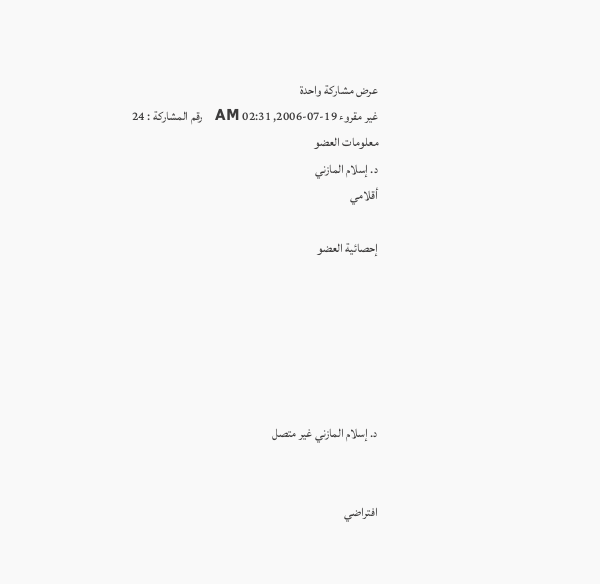عرض مشاركة واحدة
غير مقروء 19-07-2006, 02:31 AM   رقم المشاركة : 24
معلومات العضو
د. إسلام المازني
أقلامي

إحصائية العضو






د. إسلام المازني غير متصل


افتراضي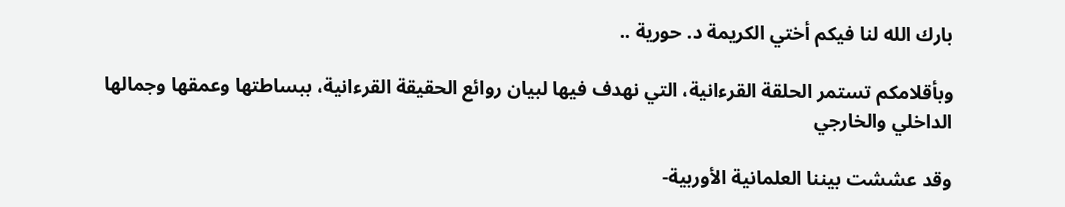بارك الله لنا فيكم أختي الكريمة د. حورية ..

وبأقلامكم تستمر الحلقة القرءانية، التي نهدف فيها لبيان روائع الحقيقة القرءانية، ببساطتها وعمقها وجمالها الداخلي والخارجي

وقد عششت بيننا العلمانية الأوربية-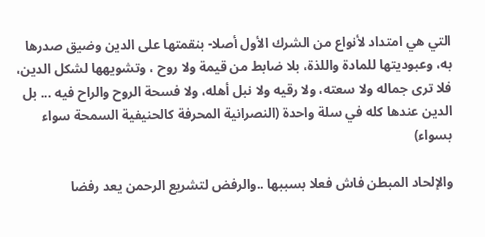التي هي امتداد لأنواع من الشرك الأول أصلا- بنقمتها على الدين وضيق صدرها به، وعبوديتها للمادة واللذة، بلا ضابط من قيمة ولا روح ، وتشويهها لشكل الدين، فلا ترى جماله ولا سعته، ولا رقيه ولا نبل أهله، ولا فسحة الروح والراح فيه ... بل الدين عندها كله في سلة واحدة (النصرانية المحرفة كالحنيفية السمحة سواء بسواء)

والإلحاد المبطن فاش فعلا بسببها ..والرفض لتشريع الرحمن يعد رفضا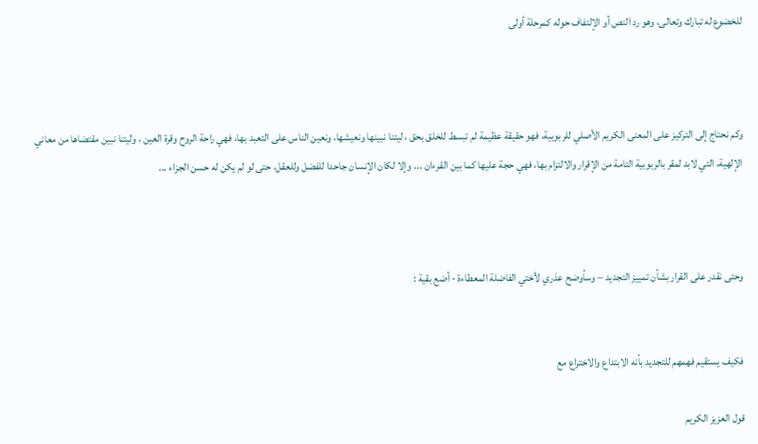للخضوع له تبارك وتعالى، وهو رد النص أو الإلتفاف حوله كمرحلة أولى



وكم نحتاج إلى التركيز على المعنى الكريم الأصلي للربوبية، فهو حقيقة عظيمة لم تبسط للخلق بحق ، ليتنا نبينها ونعيشها، ونعين الناس على التعبد بها، فهي راحة الروح وقرة العين ، وليتنا نبين مقتضاها من معاني الإلهية، التي لابد لمقر بالربوبية التامة من الإقرار والالتزام بها، فهي حجة عليها كما بين القرءان ... وإلا لكان الإنسان جاحدا للفضل وللعقل، حتى لو لم يكن له حسن الجزاء ...



وحتى نقدر على القرار بشأن تمييز التجديد – وسأوضح عذري لأختي الفاضلة المعطاءة - أضع بقية :


فكيف يستقيم فهمهم للتجديد بأنه الابتداع والاختراع مع

قول العزيز الكريم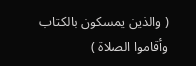( والذين يمسكون بالكتاب وأقاموا الصلاة )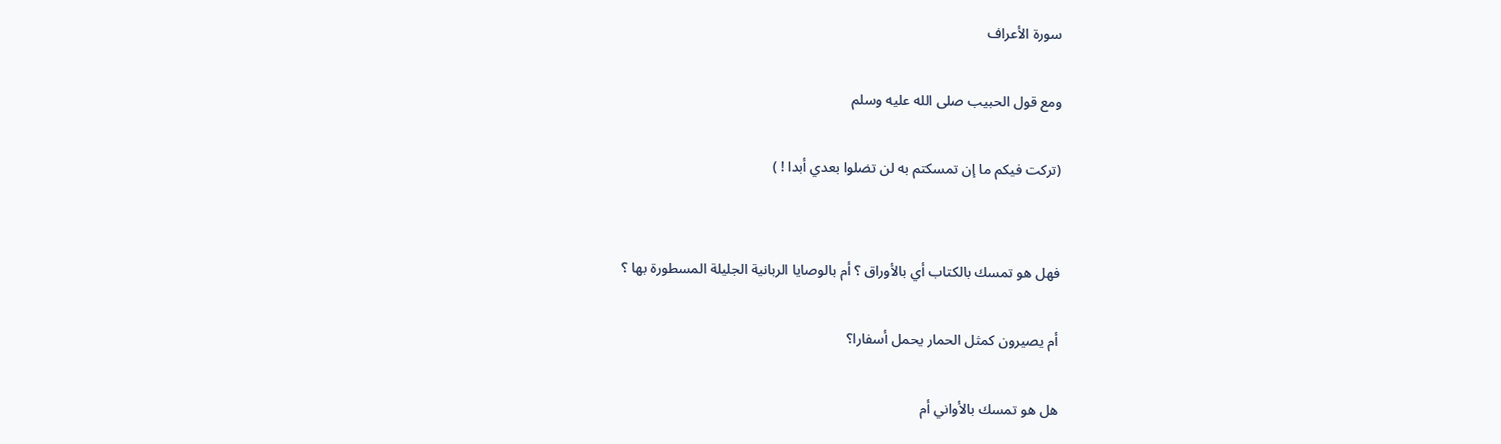سورة الأعراف

ومع قول الحبيب صلى الله عليه وسلم

(تركت فيكم ما إن تمسكتم به لن تضلوا بعدي أبدا ! )


فهل هو تمسك بالكتاب أي بالأوراق ؟ أم بالوصايا الربانية الجليلة المسطورة بها ؟

أم يصيرون كمثل الحمار يحمل أسفارا؟

هل هو تمسك بالأواني أم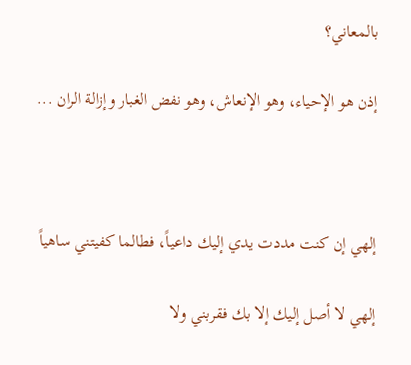بالمعاني؟

إذن هو الإحياء، وهو الإنعاش، وهو نفض الغبار وإزالة الران ...



إلهي إن كنت مددت يدي إليك داعياً، فطالما كفيتني ساهياً

إلهي لا أصل إليك إلا بك فقربني ولا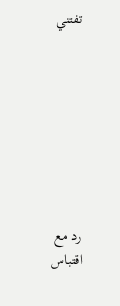تفتني








رد مع اقتباس